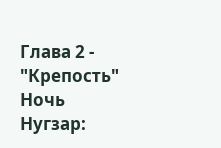Глава 2 - "Крепость"
Ночь
Нугзар: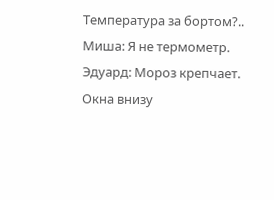Температура за бортом?..
Миша: Я не термометр.
Эдуард: Мороз крепчает. Окна внизу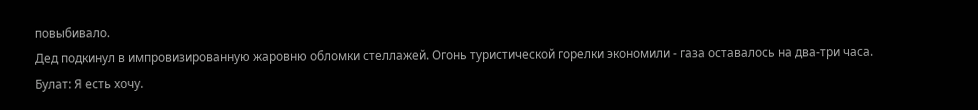повыбивало.
Дед подкинул в импровизированную жаровню обломки стеллажей. Огонь туристической горелки экономили - газа оставалось на два-три часа.
Булат: Я есть хочу.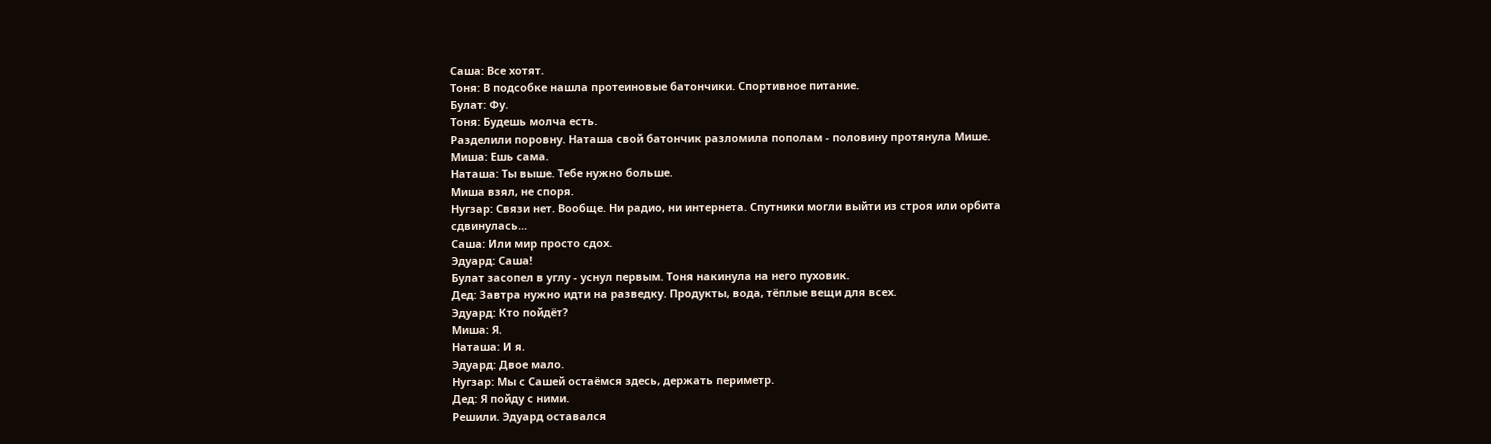Саша: Все хотят.
Тоня: В подсобке нашла протеиновые батончики. Спортивное питание.
Булат: Фу.
Тоня: Будешь молча есть.
Разделили поровну. Наташа свой батончик разломила пополам - половину протянула Мише.
Миша: Ешь сама.
Наташа: Ты выше. Тебе нужно больше.
Миша взял, не споря.
Нугзар: Связи нет. Вообще. Ни радио, ни интернета. Спутники могли выйти из строя или орбита сдвинулась...
Саша: Или мир просто сдох.
Эдуард: Саша!
Булат засопел в углу - уснул первым. Тоня накинула на него пуховик.
Дед: Завтра нужно идти на разведку. Продукты, вода, тёплые вещи для всех.
Эдуард: Кто пойдёт?
Миша: Я.
Наташа: И я.
Эдуард: Двое мало.
Нугзар: Мы с Сашей остаёмся здесь, держать периметр.
Дед: Я пойду с ними.
Решили. Эдуард оставался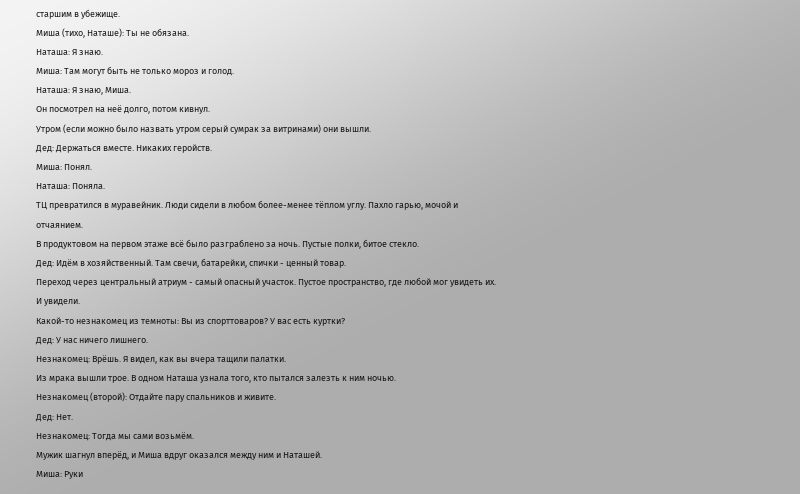старшим в убежище.
Миша (тихо, Наташе): Ты не обязана.
Наташа: Я знаю.
Миша: Там могут быть не только мороз и голод.
Наташа: Я знаю, Миша.
Он посмотрел на неё долго, потом кивнул.
Утром (если можно было назвать утром серый сумрак за витринами) они вышли.
Дед: Держаться вместе. Никаких геройств.
Миша: Понял.
Наташа: Поняла.
ТЦ превратился в муравейник. Люди сидели в любом более-менее тёплом углу. Пахло гарью, мочой и отчаянием.
В продуктовом на первом этаже всё было разграблено за ночь. Пустые полки, битое стекло.
Дед: Идём в хозяйственный. Там свечи, батарейки, спички - ценный товар.
Переход через центральный атриум - самый опасный участок. Пустое пространство, где любой мог увидеть их.
И увидели.
Какой-то незнакомец из темноты: Вы из спорттоваров? У вас есть куртки?
Дед: У нас ничего лишнего.
Незнакомец: Врёшь. Я видел, как вы вчера тащили палатки.
Из мрака вышли трое. В одном Наташа узнала того, кто пытался залезть к ним ночью.
Незнакомец (второй): Отдайте пару спальников и живите.
Дед: Нет.
Незнакомец: Тогда мы сами возьмём.
Мужик шагнул вперёд, и Миша вдруг оказался между ним и Наташей.
Миша: Руки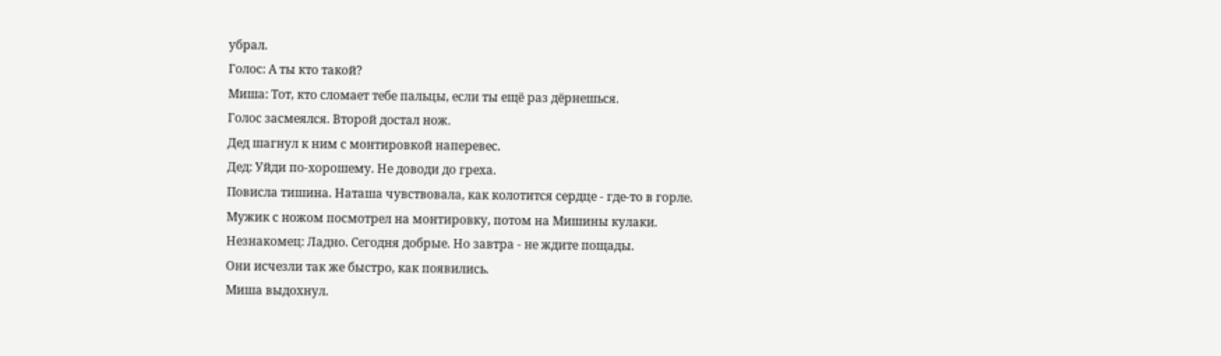убрал.
Голос: А ты кто такой?
Миша: Тот, кто сломает тебе пальцы, если ты ещё раз дёрнешься.
Голос засмеялся. Второй достал нож.
Дед шагнул к ним с монтировкой наперевес.
Дед: Уйди по-хорошему. Не доводи до греха.
Повисла тишина. Наташа чувствовала, как колотится сердце - где-то в горле.
Мужик с ножом посмотрел на монтировку, потом на Мишины кулаки.
Незнакомец: Ладно. Сегодня добрые. Но завтра - не ждите пощады.
Они исчезли так же быстро, как появились.
Миша выдохнул.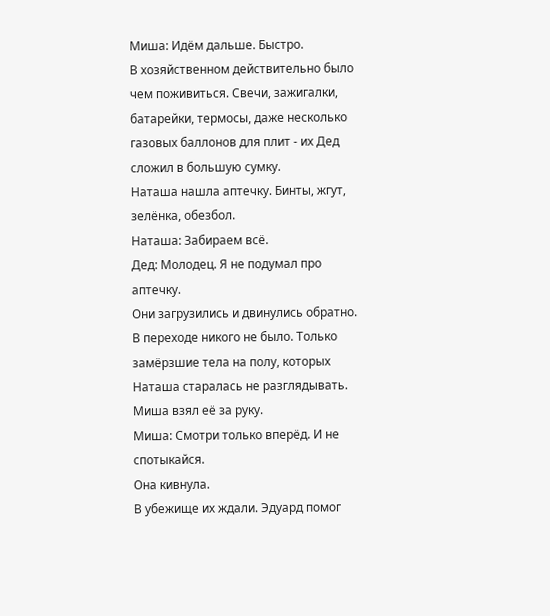Миша: Идём дальше. Быстро.
В хозяйственном действительно было чем поживиться. Свечи, зажигалки, батарейки, термосы, даже несколько газовых баллонов для плит - их Дед сложил в большую сумку.
Наташа нашла аптечку. Бинты, жгут, зелёнка, обезбол.
Наташа: Забираем всё.
Дед: Молодец. Я не подумал про аптечку.
Они загрузились и двинулись обратно.
В переходе никого не было. Только замёрзшие тела на полу, которых Наташа старалась не разглядывать.
Миша взял её за руку.
Миша: Смотри только вперёд. И не спотыкайся.
Она кивнула.
В убежище их ждали. Эдуард помог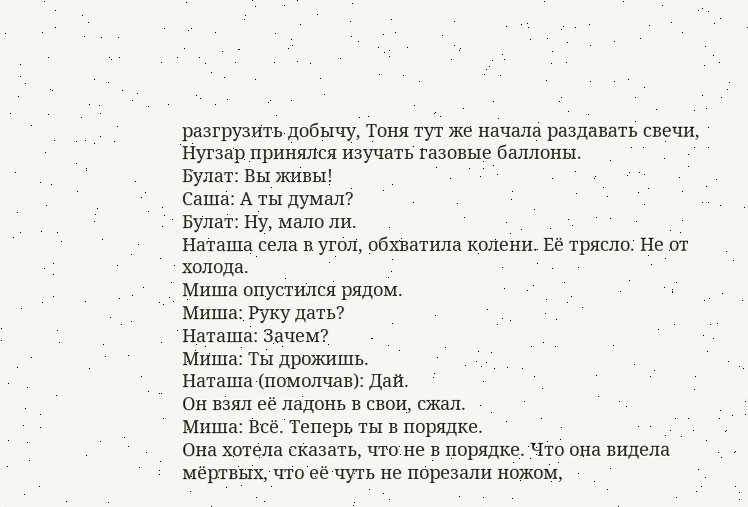разгрузить добычу, Тоня тут же начала раздавать свечи, Нугзар принялся изучать газовые баллоны.
Булат: Вы живы!
Саша: А ты думал?
Булат: Ну, мало ли.
Наташа села в угол, обхватила колени. Её трясло. Не от холода.
Миша опустился рядом.
Миша: Руку дать?
Наташа: Зачем?
Миша: Ты дрожишь.
Наташа (помолчав): Дай.
Он взял её ладонь в свои, сжал.
Миша: Всё. Теперь ты в порядке.
Она хотела сказать, что не в порядке. Что она видела мёртвых, что её чуть не порезали ножом,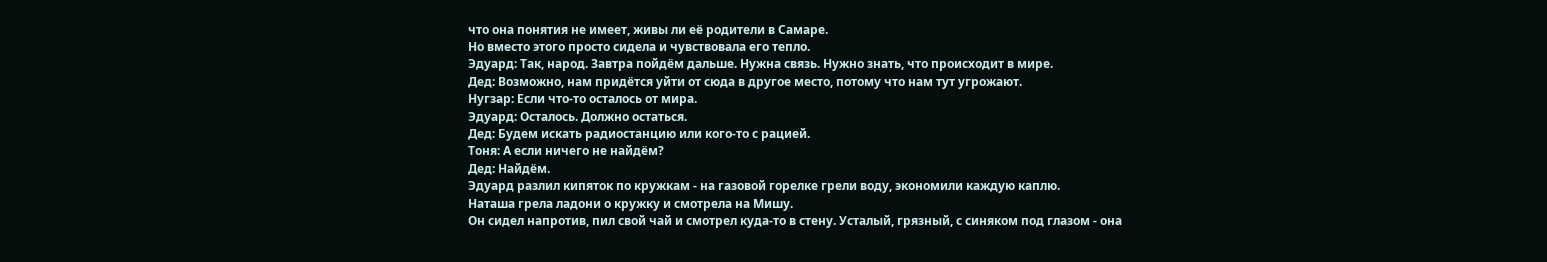что она понятия не имеет, живы ли её родители в Самаре.
Но вместо этого просто сидела и чувствовала его тепло.
Эдуард: Так, народ. Завтра пойдём дальше. Нужна связь. Нужно знать, что происходит в мире.
Дед: Возможно, нам придётся уйти от сюда в другое место, потому что нам тут угрожают.
Нугзар: Если что-то осталось от мира.
Эдуард: Осталось. Должно остаться.
Дед: Будем искать радиостанцию или кого-то с рацией.
Тоня: А если ничего не найдём?
Дед: Найдём.
Эдуард разлил кипяток по кружкам - на газовой горелке грели воду, экономили каждую каплю.
Наташа грела ладони о кружку и смотрела на Мишу.
Он сидел напротив, пил свой чай и смотрел куда-то в стену. Усталый, грязный, с синяком под глазом - она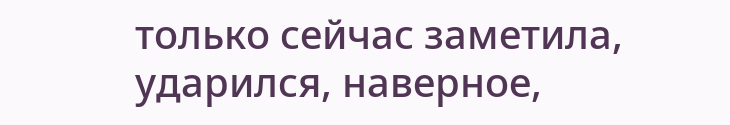только сейчас заметила, ударился, наверное,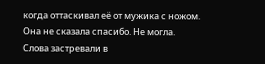когда оттаскивал её от мужика с ножом.
Она не сказала спасибо. Не могла.
Слова застревали в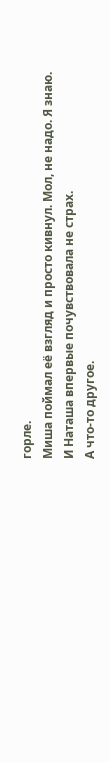горле.
Миша поймал её взгляд и просто кивнул. Мол, не надо. Я знаю.
И Наташа впервые почувствовала не страх.
А что-то другое.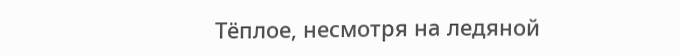Тёплое, несмотря на ледяной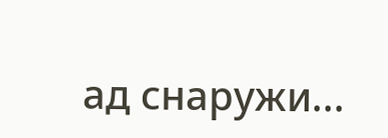ад снаружи...